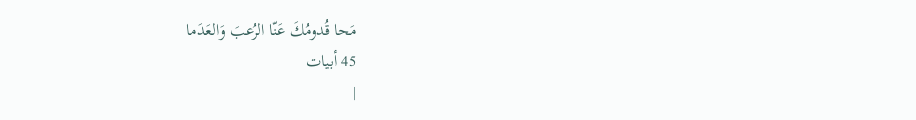مَحا قُدومُكَ عَنّا الرُعبَ وَالعَدَما
45 أبيات
|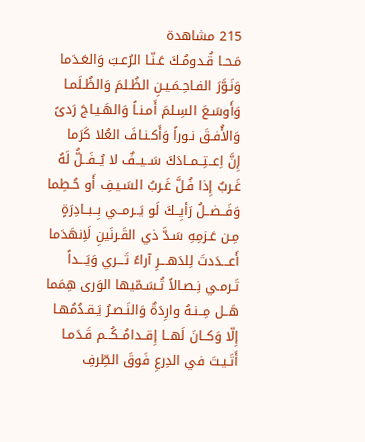215 مشاهدة
مَـحـا قُـدومُـكَ عَـنّـا الرُعـبَ وَالعَـدَما
وَنَـوَّرَ الفـاحِـمَـيـنِ الظُـلمَ وَالظُـلَمـا
وَأَوسَـعَ السِـلمَ أَمـنـاً وَالهَـيـاجَ رَدىً
وَالأُفـقَ نـوراً وَأَكـنـافَ العُلا كَرَما
إِنَّ اِعــتِــمــادَكَ سَــيــفٌ لا يُــفَــلُّ لَهُ
غَـربٌ إِذا فُـلَّ غَـربُ السَـيـفِ أَو حُـطِما
وَفَــضــلُ رَأيِــكَ لَو يَــرمــي بِــبــادِرَةٍ
مِـن عَـزمِهِ سَـدَّ ذي القَـرنَينِ لَاِنهَدَما
أَعـــدَدتَ لِلدَهـــرِ آراءً تَـــري وَيَـــداً
تَـرمـي نِـصـالاً تُـسَـمّيها الوَرى هِمَما
هَــل مِــنـهُ وارِدَةٌ وَالنَـصـرُ يَـقـدُمُهـا
إِلّا وَكــانَ لَهــا إِقــدامُــكُــم قَـدَمـا
أَتَـيـتَ في الدِرعِ فَوقَ الطِّرفِ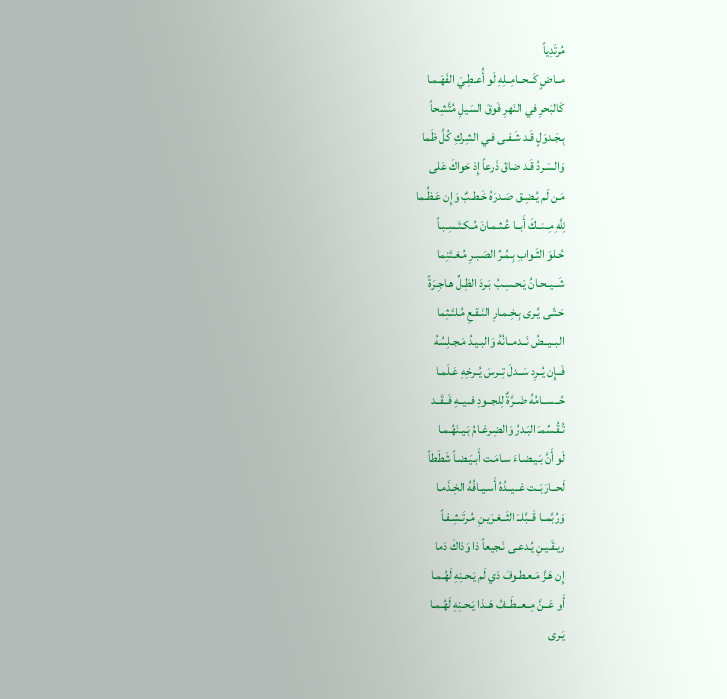مُرتَدِياً
مــاضٍ كَــحــامِــلِهِ لَو أُعـطِـيَ الفَهَـمـا
كَالبَحرِ في النَهرِ فَوقَ السَيلِ مُتَّشِحاً
بِـجَـدوَلٍ قَـد شَـفـى فـي الشِركِ كُلَّ ظَما
وَالسَـردُ قَـد ضاقَ ذَرعاً إِذ حَواكَ عَلى
مَـن لَم يُـضِـق صَـدرَهُ خَـطـبٌ وَإِن عَـظُـما
لِلَّهِ مِــنــكَ أَبــا عُـثـمـانَ مُـكـتَـسِـبـاً
حُـلوَ الثَـوابِ بِـمُـرِّ الصَـبـرِ مُـغـتَنِما
شَــيــحـانُ يَـحـسِـبُ بَـردَ الظِـلِّ هـاجِـرَةً
حَـتّـى يُـرى بِـخِـمـارِ النَـقـعِ مُـلتَـثِما
البــيــضُ نَــدمــانُهُ وَالبـيـدُ مَـجـلِسُهُ
فَــإِن يُــرِد سَــدلَ تِــرسَ يُــرخِهِ عَـلَمـا
حُــســامُهُ ضَــرَّةٌ لِلجــودِ فــيــهِ فَــقَــد
تُـقُـسِّمـَ البَـدرُ وَالضِـرغـامُ بَـيـنَهُـمـا
لَو أَنَّ بَـيـضـاءَ سـامَـت أَبـيَـضـاً شَطَطاً
لَحــارَبَــت غــيــدُهُ أَسـيـافُهُ الخِـذَمـا
وَرُبَّمــا قَــبَّلــَ الثَــغـرَيـنِ مُـرتَـشِـفـاً
ريـقَـيـنِ يُـدعـى نَـجيعاً ذا وَذاكَ دَما
إِن هَـزَّ مَـعـطـوفَ ذي لَم يَـحـنِهِ لَهُـمـا
أَو عَــنَّ مِــعــطَــفُ هَــذا يَـحـنِهِ لَهُـمـا
يَـرى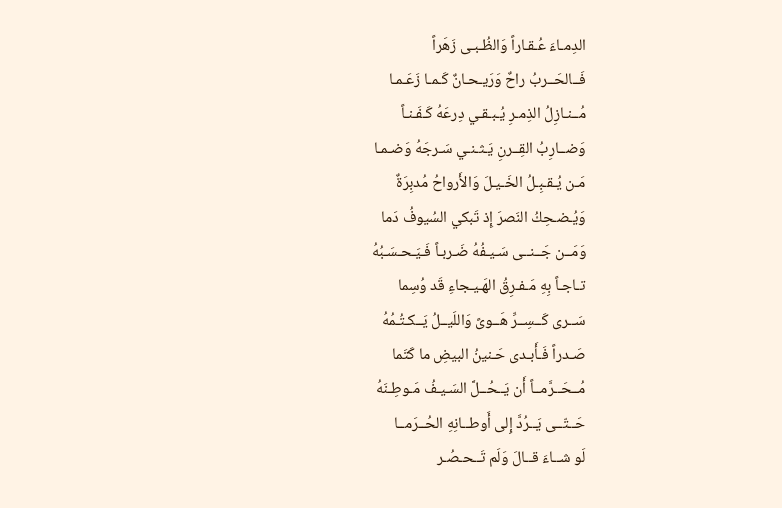الدِمـاءَ عُـقـاراً وَالظُـبـى زَهَراً
فَــالحَــربُ راحٌ وَرَيـحـانٌ كَـمـا زَعَـمـا
مُــنـازِلُ الذِمـرِ يُـبـقـي دِرعَهُ كَـفَـنـاً
وَضــارِبُ القِــرنِ يَـثـنـي سَـرجَهُ وَضـمـا
مَـن يُـقـبِـلُ الخَـيـلَ وَالأَرواحُ مُدبِرَةٌ
وَيُـضـحِكُ النَصرَ إِذ تَبكي السُيوفُ دَما
وَمَــن جَــنــى سَـيـفُهُ ضَـربـاً فَـيَـحـسَـبُهُ
تـاجـاً بِهِ مَـفـرِقُ الهَـيـجاءِ قَد وُسِما
سَــرى كَــسِــرِّ هَــوىً وَاللَيــلُ يَــكـتُـمُهُ
صَـدراً فَـأَبـدى حَـنينُ البيضِ ما كَتَما
مُــحَــرَّمــاً أَن يَــحُــلَّ السَـيـفُ مَـوطِـنَهُ
حَــتّــى يَــرُدَّ إِلى أَوطــانِهِ الحُــرَمــا
لَو شــاءَ قــالَ وَلَم تَــحـصُـر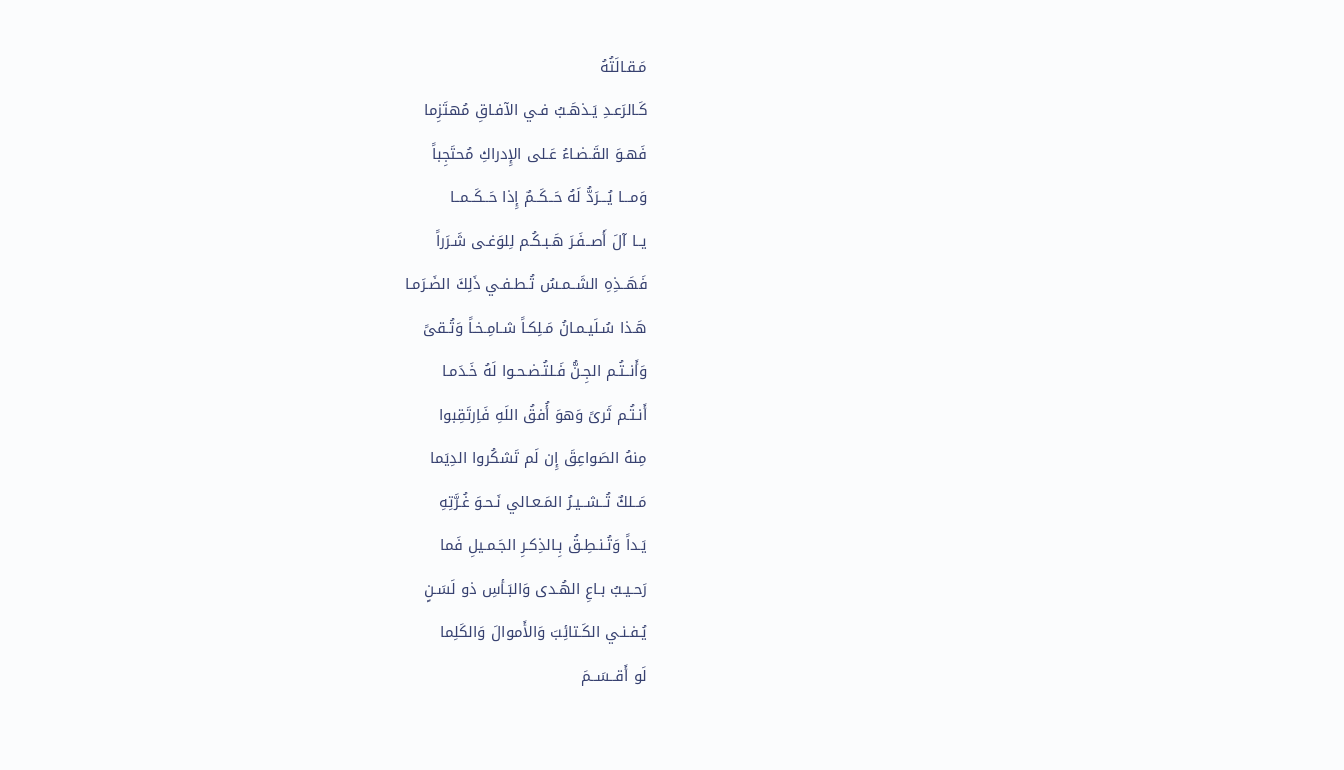مَـقـالَتُهُ
كَـالرَعـدِ يَـذهَـبُ فـي الآفـاقِ مُهتَزِما
فَهـوَ القَـضـاءُ عَـلى الإِدراكِ مُحتَجِباً
وَمـــا يُـــرَدُّ لَهُ حَــكَــمٌ إِذا حَــكَــمــا
يــا آلَ أَصــفَـرَ هَـبـكُـم لِلوَغـى شَـرَراً
فَهَــذِهِ الشَــمـسُ تُـطـفـي ذَلِكَ الضَـرَمـا
هَـذا سُـلَيـمـانُ مَـلِكـاً شـامِـخـاً وَتُـقىً
وَأَنــتُـم الجِـنُّ فَـلتُـضـحـوا لَهُ خَـدَمـا
أَنـتُـم ثَرىً وَهوَ أُفقُ اللَهِ فَاِرتَقِبوا
مِنهُ الصَواعِقَ إِن لَم تَشكُروا الدِيَما
مَــلكٌ تُــشــيـرُ المَـعـالي نَـحـوَ غُـرَّتِهِ
يَـداً وَتُـنـطِـقُ بِـالذِكـرِ الجَـمـيلِ فَما
رَحـيـبُ بـاعِ الهُـدى وَالبَـأسِ ذو لَسَـنٍ
يُـفـنـي الكَـتائِبَ وَالأَموالَ وَالكَلِما
لَو أَقــسَــمَ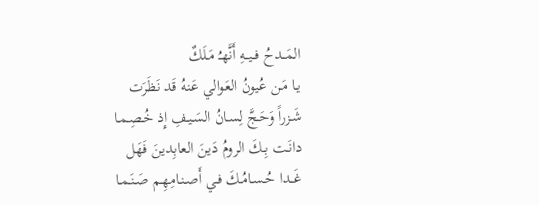المَــدحُ فــيــهِ أَنَّهـُ مَـلَكٌ
يـا مَـن عُيونُ العَوالي عَنهُ قَد نَظَرَت
شَـزراً وَحَـجَّ لِسـانُ السَـيـفِ إِذ خُـصِـمـا
دانَـت بِـكَ الرومُ دَينَ العابِدينَ فَهَل
غَــدا حُـسـامُـكَ فـي أَصـنـامِهِـم صَـنَـمـا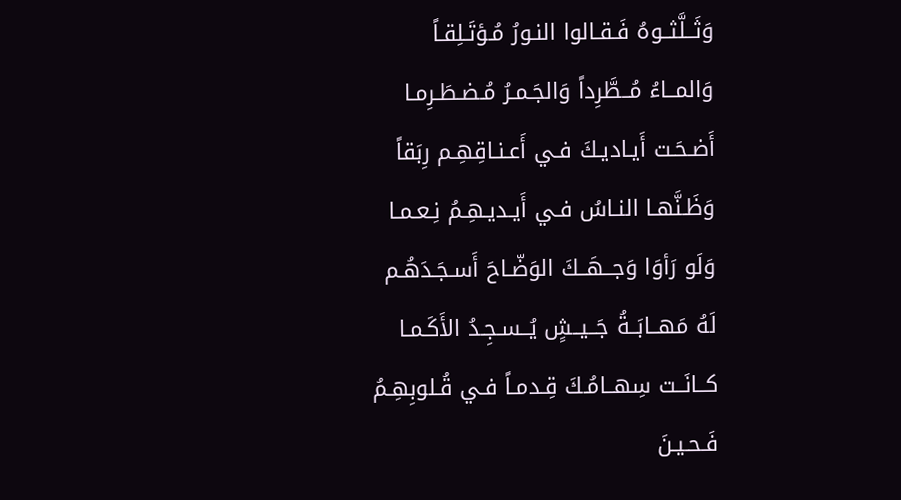وَثَــلَّثــوهُ فَـقـالوا النـورُ مُـؤتَـلِقـاً
وَالمــاءُ مُــطَّرِداً وَالجَـمـرُ مُـضـطَـرِمـا
أَضـحَـت أَيـاديـكَ فـي أَعـنـاقِهِـم رِبَقاً
وَظَـنَّهـا النـاسُ فـي أَيـديـهِـمُ نِـعـمـا
وَلَو رَأوَا وَجــهَــكَ الوَضّـاحَ أَسـجَـدَهُـم
لَهُ مَهــابَــةُ جَــيــشٍ يُــسـجِـدُ الأَكَـمـا
كــانَــت سِهــامُـكَ قِـدمـاً فـي قُـلوبِهِـمُ
فَـحـيـنَ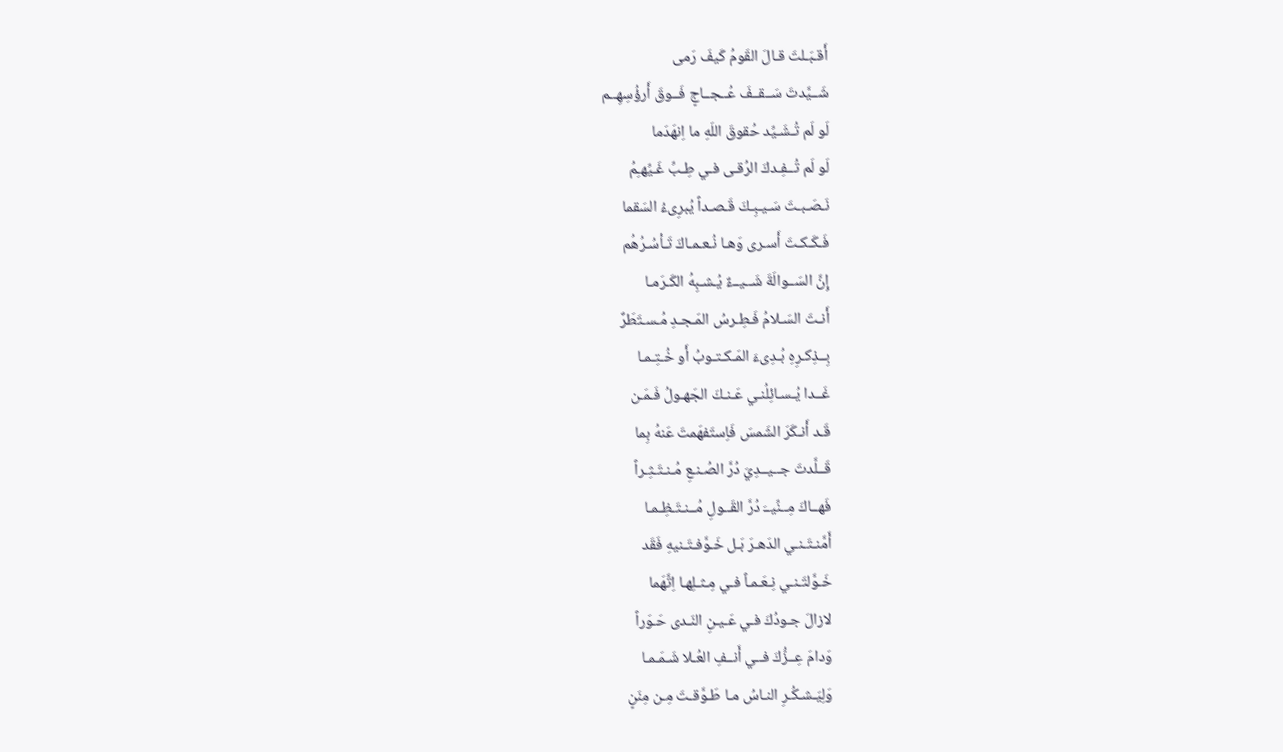أَقـبَـلتَ قـالَ القَومُ كَيفَ رَمى
شَــيَّدتَ سَــقــفَ عُــجــاجٍ فَــوقَ أَرؤُسِهِــم
لَو لَم تُـشَـيِّد حُقوقَ اللَهِ ما اِنهَدَما
لَو لَم تُــفِـدكَ الرُقـى فـي طِـبِّ غَـيِّهـِمُ
نَـصَـبـتَ سَـيـبِـكَ قَـصـداً يُبرِىءُ السَقما
فَـكَـكـتَ أَسـرى وَهـا نُـعـمـاكَ تَـأسُـرُهُم
إِنَّ السَــوالَةَ شَــيــءٌ يُـشـبِهُ الكَـرَمـا
أَنـتَ السَـلامُ فَـطِـرسُ المَـجـدِ مُـسـتَطَرٌ
بِــذِكـرِهِ بُـدِىءَ المَـكـتـوبُ أَو خُـتِـمـا
غَــدا يُـسـائِلُنـي عَـنـكَ الجَهـولُ فَـمَـن
قَـد أَنـكَرَ الشَمسَ فَاِستَفهَمتَ عَنهُ بِما
قَــلَّدتَ جــيــدِيَ دُرَّ الصُـنـعِ مُـنـتَـثِـراً
فَهــاكَ مِــنِّيــَ دُرَّ القَــولِ مُــنـتَـظِـمـا
أَمَّنـتَـنـي الدَهـرَ بَـل خَـوَّفـتَـنيهِ فَقَد
خَـوَّلتَـنـي نِـعَـمـاً فـي مِـثـلِهـا اِتَّهَما
لازالَ جـودُكَ فـي عَـيـنِ النَـدى حَـوَراً
وَدامَ عِــزُّكَ فــي أَنــفِ العُـلا شَـمَـمـا
وَلِيَـشـكُـرِ النـاسُ مـا طَـوَّقـتَ مِـن مِنَنٍ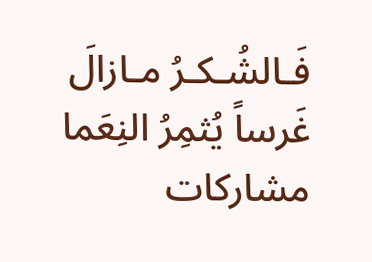فَـالشُـكـرُ مـازالَ غَرساً يُثمِرُ النِعَما
مشاركات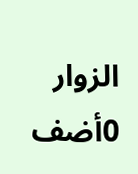الزوار
0أضف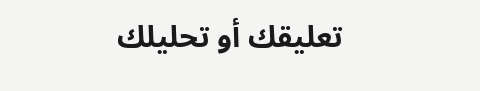تعليقك أو تحليلك